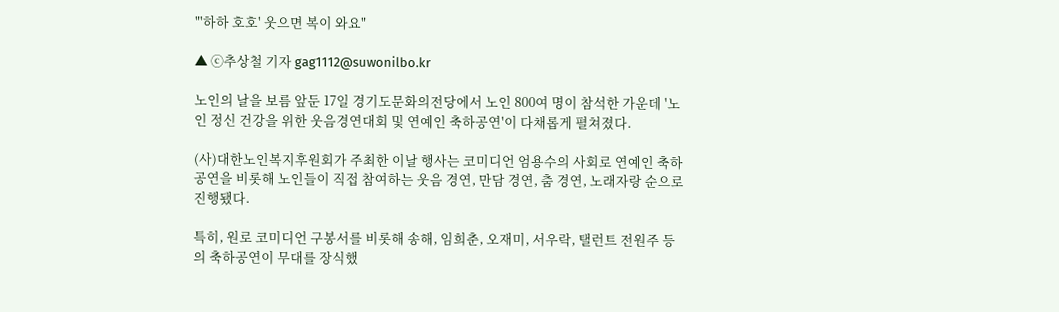"'하하 호호' 웃으면 복이 와요"

▲ ⓒ추상철 기자 gag1112@suwonilbo.kr

노인의 날을 보름 앞둔 17일 경기도문화의전당에서 노인 800여 명이 참석한 가운데 '노인 정신 건강을 위한 웃음경연대회 및 연예인 축하공연'이 다채롭게 펼쳐졌다.

(사)대한노인복지후원회가 주최한 이날 행사는 코미디언 엄용수의 사회로 연예인 축하공연을 비롯해 노인들이 직접 참여하는 웃음 경연, 만담 경연, 춤 경연, 노래자랑 순으로 진행됐다.

특히, 원로 코미디언 구봉서를 비롯해 송해, 임희춘, 오재미, 서우락, 탤런트 전원주 등의 축하공연이 무대를 장식했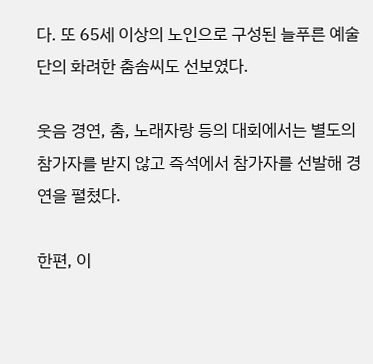다. 또 65세 이상의 노인으로 구성된 늘푸른 예술단의 화려한 춤솜씨도 선보였다.

웃음 경연, 춤, 노래자랑 등의 대회에서는 별도의 참가자를 받지 않고 즉석에서 참가자를 선발해 경연을 펼쳤다.

한편, 이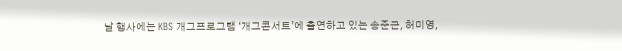날 행사에는 KBS 개그프로그램 ‘개그콘서트’에 출연하고 있는 송준근, 허미영,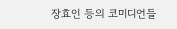장효인 등의 코미디언들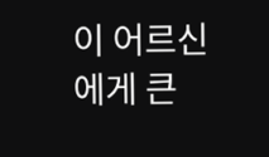이 어르신에게 큰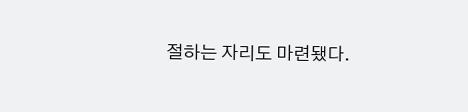절하는 자리도 마련됐다.